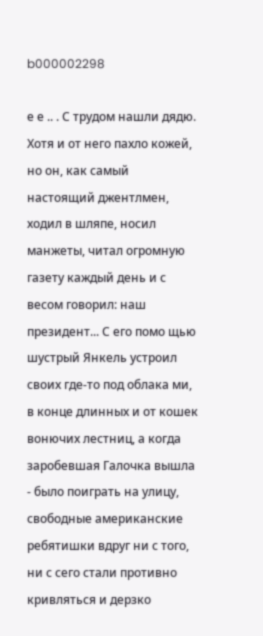b000002298

е е .. . С трудом нашли дядю. Хотя и от него пахло кожей, но он, как самый настоящий джентлмен, ходил в шляпе, носил манжеты, читал огромную газету каждый день и с весом говорил: наш президент... С его помо щью шустрый Янкель устроил своих где-то под облака ми, в конце длинных и от кошек вонючих лестниц, а когда заробевшая Галочка вышла - было поиграть на улицу, свободные американские ребятишки вдруг ни с того, ни с сего стали противно кривляться и дерзко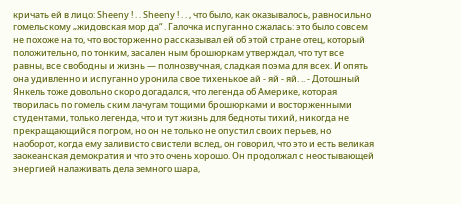кричать ей в лицо: Shееny ! . . Shееny ! . . , что было, как оказывалось, равносильно гомельскому „жидовская мор да“ . Галочка испуганно сжалась: это было совсем не похоже на то, что восторженно рассказывал ей об этой стране отец, который положительно, по тонким, засален ным брошюркам утверждал, что тут все равны, все свободны и жизнь — полнозвучная, сладкая поэма для всех. И опять она удивленно и испуганно уронила свое тихенькое ай - яй - яй. .. - Дотошный Янкель тоже довольно скоро догадался, что легенда об Америке, которая творилась по гомель ским лачугам тощими брошюрками и восторженными студентами, только легенда, что и тут жизнь для бедноты тихий, никогда не прекращающийся погром, но он не только не опустил своих перьев, но наоборот, когда ему заливисто свистели вслед, он говорил, что это и есть великая заокеанская демократия и что это очень хорошо. Он продолжал с неостывающей энергией налаживать дела земного шара,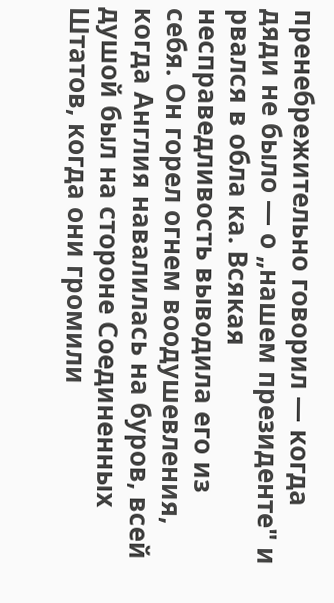пренебрежительно говорил — когда дяди не было — о „нашем президенте" и рвался в обла ка. Всякая несправедливость выводила его из себя. Он горел огнем воодушевления, когда Англия навалилась на буров, всей душой был на стороне Соединенных Штатов, когда они громили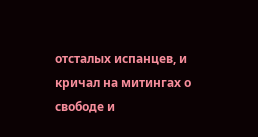отсталых испанцев, и кричал на митингах о свободе и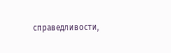справедливости,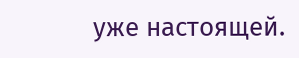уже настоящей.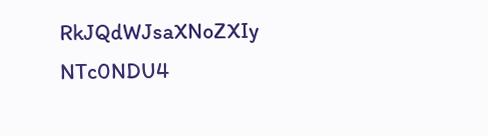RkJQdWJsaXNoZXIy NTc0NDU4